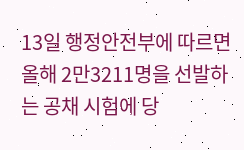13일 행정안전부에 따르면 올해 2만3211명을 선발하는 공채 시험에 당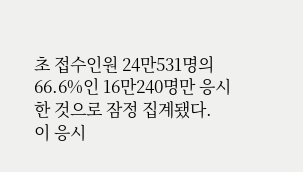초 접수인원 24만531명의 66.6%인 16만240명만 응시한 것으로 잠정 집계됐다.
이 응시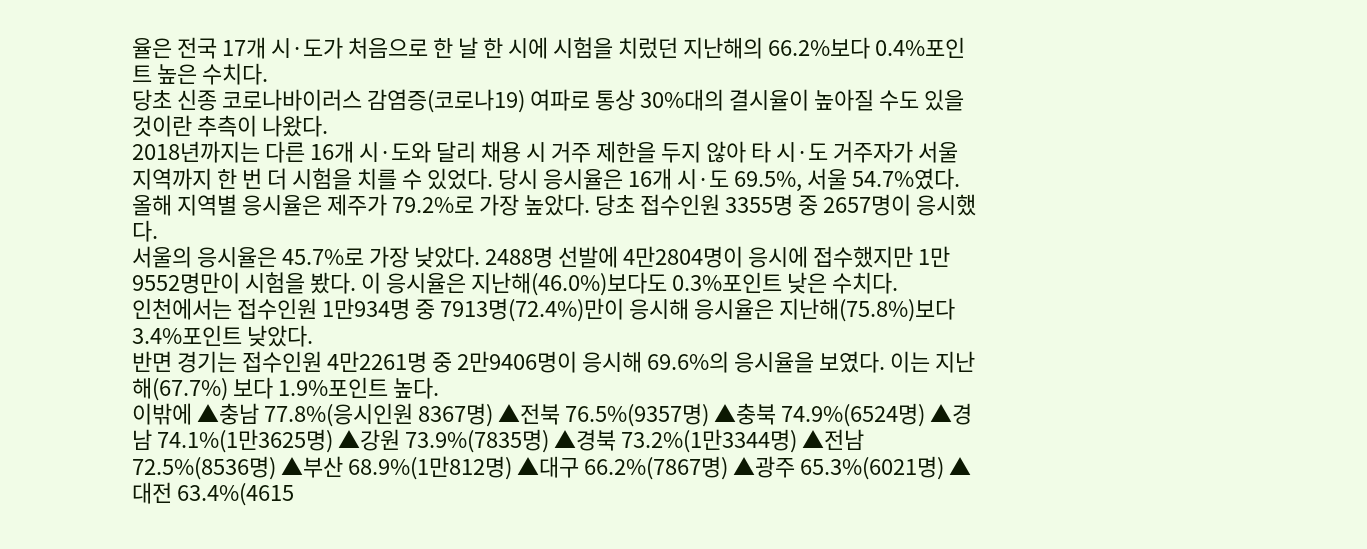율은 전국 17개 시·도가 처음으로 한 날 한 시에 시험을 치렀던 지난해의 66.2%보다 0.4%포인트 높은 수치다.
당초 신종 코로나바이러스 감염증(코로나19) 여파로 통상 30%대의 결시율이 높아질 수도 있을 것이란 추측이 나왔다.
2018년까지는 다른 16개 시·도와 달리 채용 시 거주 제한을 두지 않아 타 시·도 거주자가 서울 지역까지 한 번 더 시험을 치를 수 있었다. 당시 응시율은 16개 시·도 69.5%, 서울 54.7%였다.
올해 지역별 응시율은 제주가 79.2%로 가장 높았다. 당초 접수인원 3355명 중 2657명이 응시했다.
서울의 응시율은 45.7%로 가장 낮았다. 2488명 선발에 4만2804명이 응시에 접수했지만 1만9552명만이 시험을 봤다. 이 응시율은 지난해(46.0%)보다도 0.3%포인트 낮은 수치다.
인천에서는 접수인원 1만934명 중 7913명(72.4%)만이 응시해 응시율은 지난해(75.8%)보다 3.4%포인트 낮았다.
반면 경기는 접수인원 4만2261명 중 2만9406명이 응시해 69.6%의 응시율을 보였다. 이는 지난해(67.7%) 보다 1.9%포인트 높다.
이밖에 ▲충남 77.8%(응시인원 8367명) ▲전북 76.5%(9357명) ▲충북 74.9%(6524명) ▲경남 74.1%(1만3625명) ▲강원 73.9%(7835명) ▲경북 73.2%(1만3344명) ▲전남 72.5%(8536명) ▲부산 68.9%(1만812명) ▲대구 66.2%(7867명) ▲광주 65.3%(6021명) ▲대전 63.4%(4615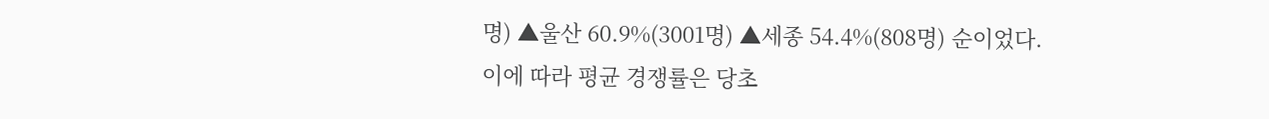명) ▲울산 60.9%(3001명) ▲세종 54.4%(808명) 순이었다.
이에 따라 평균 경쟁률은 당초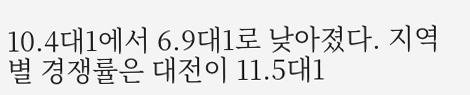10.4대1에서 6.9대1로 낮아졌다. 지역별 경쟁률은 대전이 11.5대1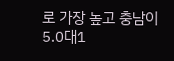로 가장 높고 충남이 5.0대1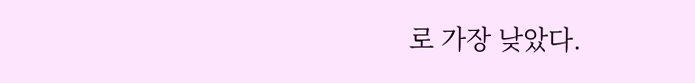로 가장 낮았다.